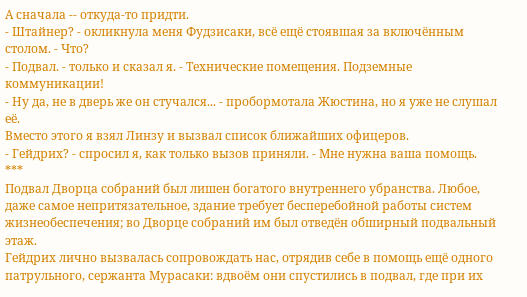А сначала -- откуда-то придти.
- Штайнер? - окликнула меня Фудзисаки, всё ещё стоявшая за включённым столом. - Что?
- Подвал. - только и сказал я. - Технические помещения. Подземные коммуникации!
- Ну да, не в дверь же он стучался... - пробормотала Жюстина, но я уже не слушал её.
Вместо этого я взял Линзу и вызвал список ближайших офицеров.
- Гейдрих? - спросил я, как только вызов приняли. - Мне нужна ваша помощь.
***
Подвал Дворца собраний был лишен богатого внутреннего убранства. Любое, даже самое непритязательное, здание требует бесперебойной работы систем жизнеобеспечения; во Дворце собраний им был отведён обширный подвальный этаж.
Гейдрих лично вызвалась сопровождать нас, отрядив себе в помощь ещё одного патрульного, сержанта Мурасаки: вдвоём они спустились в подвал, где при их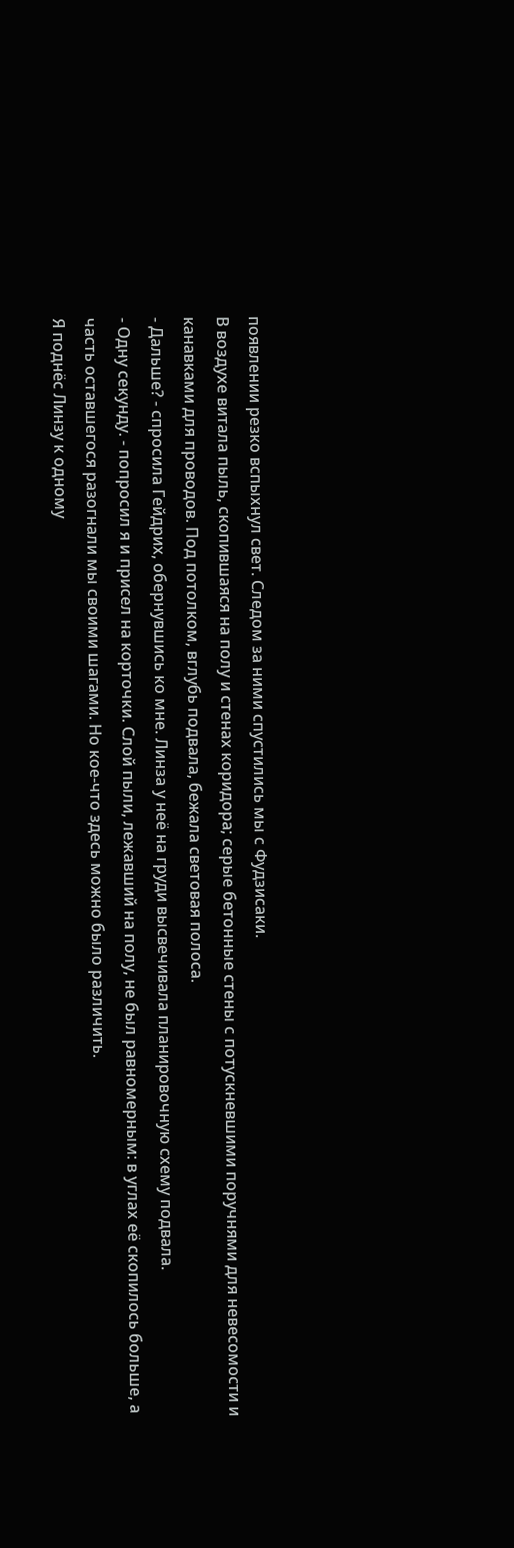появлении резко вспыхнул свет. Следом за ними спустились мы с Фудзисаки.
В воздухе витала пыль, скопившаяся на полу и стенах коридора; серые бетонные стены с потускневшими поручнями для невесомости и канавками для проводов. Под потолком, вглубь подвала, бежала световая полоса.
- Дальше? - спросила Гейдрих, обернувшись ко мне. Линза у неё на груди высвечивала планировочную схему подвала.
- Одну секунду. - попросил я и присел на корточки. Слой пыли, лежавший на полу, не был равномерным: в углах её скопилось больше, а часть оставшегося разогнали мы своими шагами. Но кое-что здесь можно было различить.
Я поднёс Линзу к одному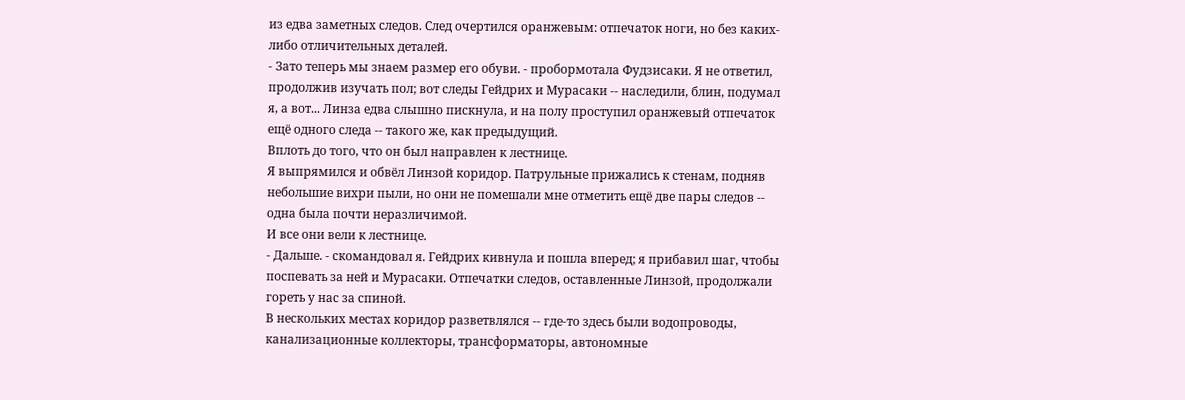из едва заметных следов. След очертился оранжевым: отпечаток ноги, но без каких-либо отличительных деталей.
- Зато теперь мы знаем размер его обуви. - пробормотала Фудзисаки. Я не ответил, продолжив изучать пол; вот следы Гейдрих и Мурасаки -- наследили, блин, подумал я, а вот... Линза едва слышно пискнула, и на полу проступил оранжевый отпечаток ещё одного следа -- такого же, как предыдущий.
Вплоть до того, что он был направлен к лестнице.
Я выпрямился и обвёл Линзой коридор. Патрульные прижались к стенам, подняв небольшие вихри пыли, но они не помешали мне отметить ещё две пары следов -- одна была почти неразличимой.
И все они вели к лестнице.
- Дальше. - скомандовал я. Гейдрих кивнула и пошла вперед; я прибавил шаг, чтобы поспевать за ней и Мурасаки. Отпечатки следов, оставленные Линзой, продолжали гореть у нас за спиной.
В нескольких местах коридор разветвлялся -- где-то здесь были водопроводы, канализационные коллекторы, трансформаторы, автономные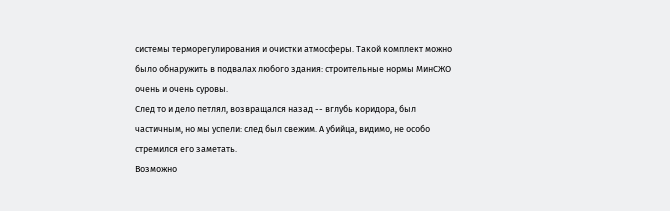системы терморегулирования и очистки атмосферы. Такой комплект можно было обнаружить в подвалах любого здания: строительные нормы МинСЖО очень и очень суровы.
След то и дело петлял, возвращался назад -- вглубь коридора, был частичным, но мы успели: след был свежим. А убийца, видимо, не особо стремился его заметать.
Возможно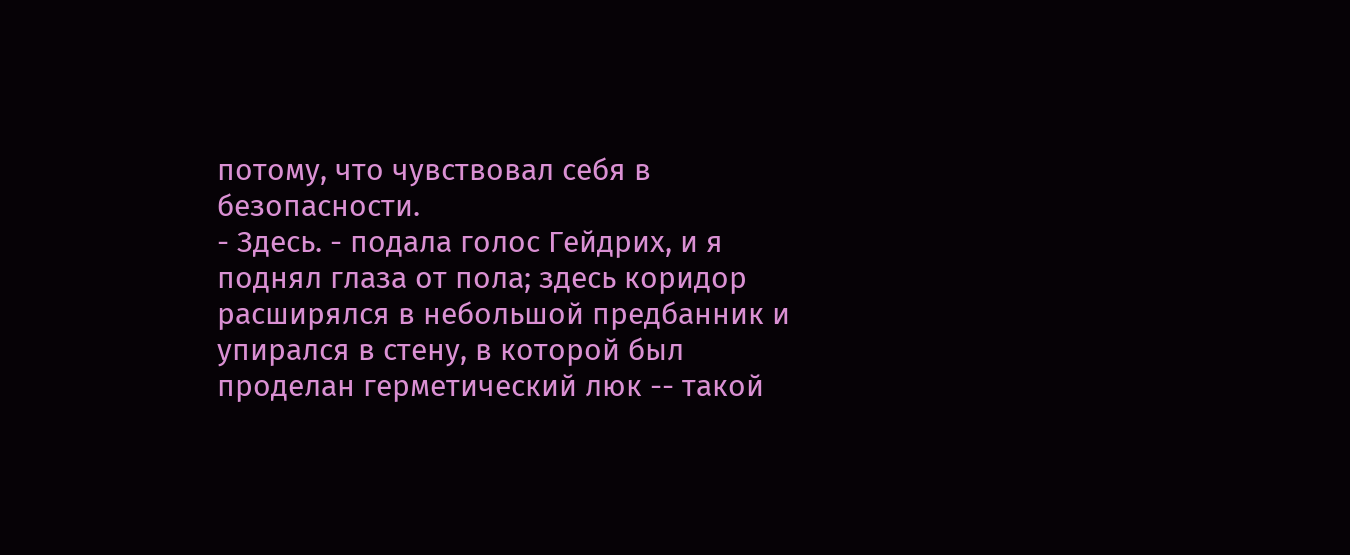потому, что чувствовал себя в безопасности.
- Здесь. - подала голос Гейдрих, и я поднял глаза от пола; здесь коридор расширялся в небольшой предбанник и упирался в стену, в которой был проделан герметический люк -- такой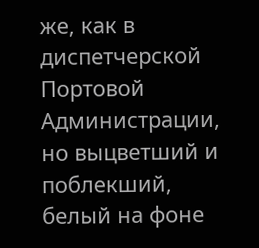же, как в диспетчерской Портовой Администрации, но выцветший и поблекший, белый на фоне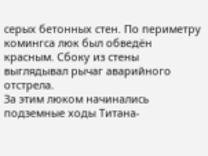серых бетонных стен. По периметру комингса люк был обведён красным. Сбоку из стены выглядывал рычаг аварийного отстрела.
За этим люком начинались подземные ходы Титана-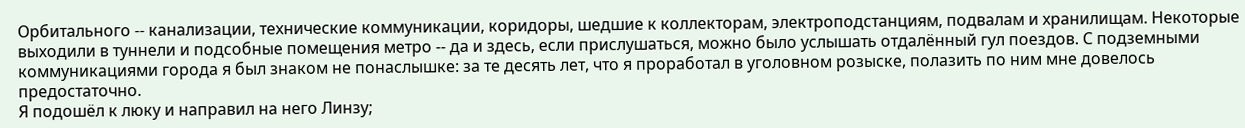Орбитального -- канализации, технические коммуникации, коридоры, шедшие к коллекторам, электроподстанциям, подвалам и хранилищам. Некоторые выходили в туннели и подсобные помещения метро -- да и здесь, если прислушаться, можно было услышать отдалённый гул поездов. С подземными коммуникациями города я был знаком не понаслышке: за те десять лет, что я проработал в уголовном розыске, полазить по ним мне довелось предостаточно.
Я подошёл к люку и направил на него Линзу;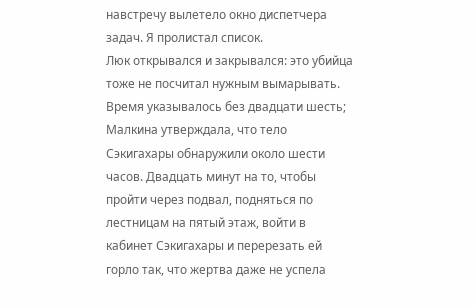навстречу вылетело окно диспетчера задач. Я пролистал список.
Люк открывался и закрывался: это убийца тоже не посчитал нужным вымарывать. Время указывалось без двадцати шесть; Малкина утверждала, что тело Сэкигахары обнаружили около шести часов. Двадцать минут на то, чтобы пройти через подвал, подняться по лестницам на пятый этаж, войти в кабинет Сэкигахары и перерезать ей горло так, что жертва даже не успела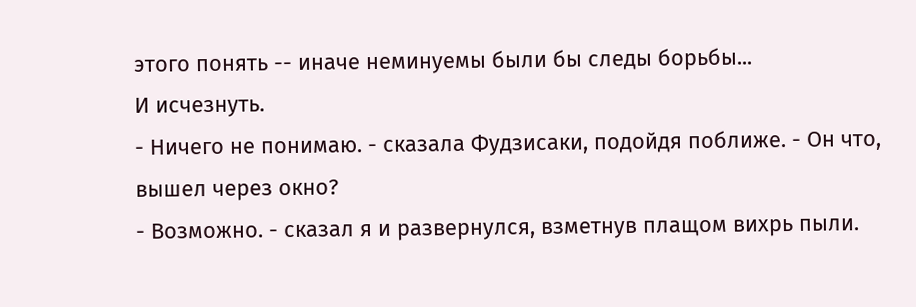этого понять -- иначе неминуемы были бы следы борьбы...
И исчезнуть.
- Ничего не понимаю. - сказала Фудзисаки, подойдя поближе. - Он что, вышел через окно?
- Возможно. - сказал я и развернулся, взметнув плащом вихрь пыли.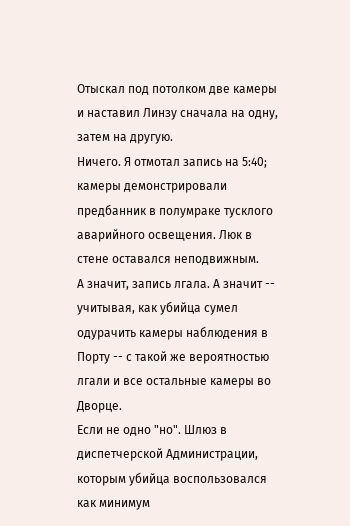Отыскал под потолком две камеры и наставил Линзу сначала на одну, затем на другую.
Ничего. Я отмотал запись на 5:40; камеры демонстрировали предбанник в полумраке тусклого аварийного освещения. Люк в стене оставался неподвижным.
А значит, запись лгала. А значит -- учитывая, как убийца сумел одурачить камеры наблюдения в Порту -- с такой же вероятностью лгали и все остальные камеры во Дворце.
Если не одно "но". Шлюз в диспетчерской Администрации, которым убийца воспользовался как минимум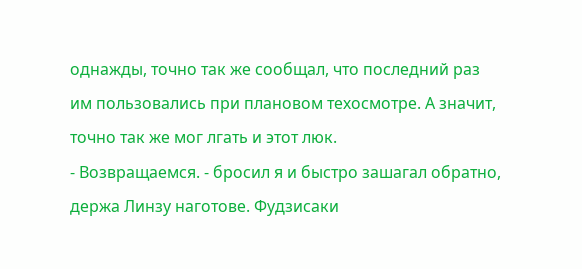однажды, точно так же сообщал, что последний раз им пользовались при плановом техосмотре. А значит, точно так же мог лгать и этот люк.
- Возвращаемся. - бросил я и быстро зашагал обратно, держа Линзу наготове. Фудзисаки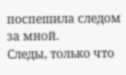поспешила следом за мной.
Следы, только что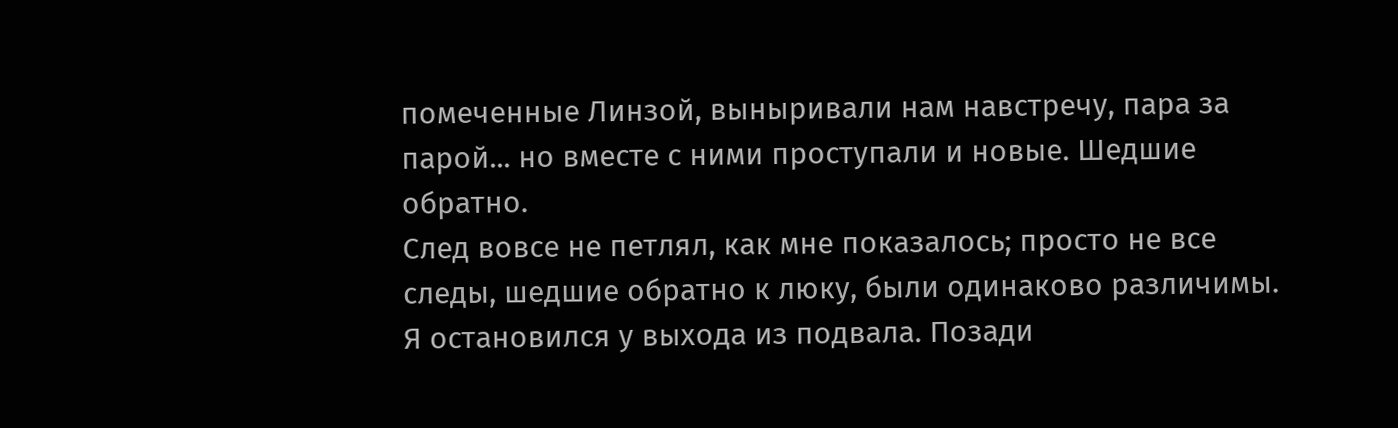помеченные Линзой, выныривали нам навстречу, пара за парой... но вместе с ними проступали и новые. Шедшие обратно.
След вовсе не петлял, как мне показалось; просто не все следы, шедшие обратно к люку, были одинаково различимы.
Я остановился у выхода из подвала. Позади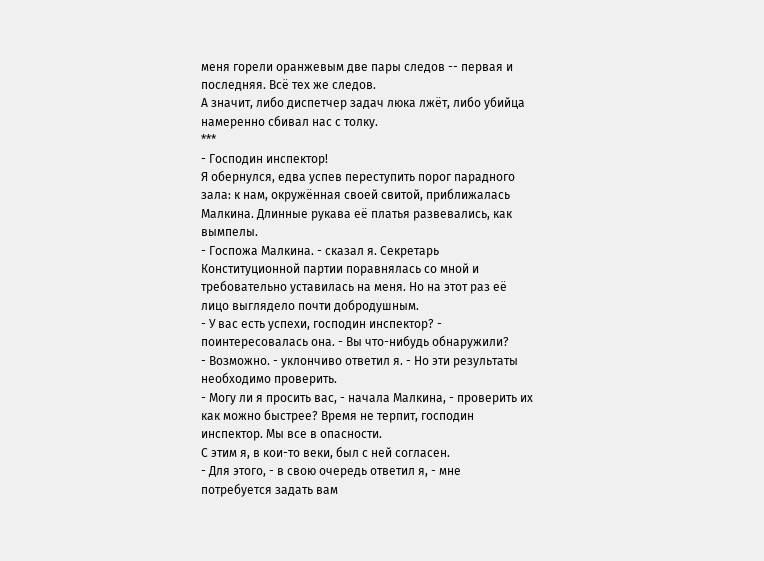меня горели оранжевым две пары следов -- первая и последняя. Всё тех же следов.
А значит, либо диспетчер задач люка лжёт, либо убийца намеренно сбивал нас с толку.
***
- Господин инспектор!
Я обернулся, едва успев переступить порог парадного зала: к нам, окружённая своей свитой, приближалась Малкина. Длинные рукава её платья развевались, как вымпелы.
- Госпожа Малкина. - сказал я. Секретарь Конституционной партии поравнялась со мной и требовательно уставилась на меня. Но на этот раз её лицо выглядело почти добродушным.
- У вас есть успехи, господин инспектор? - поинтересовалась она. - Вы что-нибудь обнаружили?
- Возможно. - уклончиво ответил я. - Но эти результаты необходимо проверить.
- Могу ли я просить вас, - начала Малкина, - проверить их как можно быстрее? Время не терпит, господин инспектор. Мы все в опасности.
С этим я, в кои-то веки, был с ней согласен.
- Для этого, - в свою очередь ответил я, - мне потребуется задать вам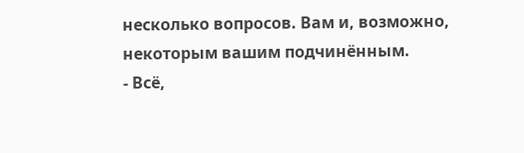несколько вопросов. Вам и, возможно, некоторым вашим подчинённым.
- Всё,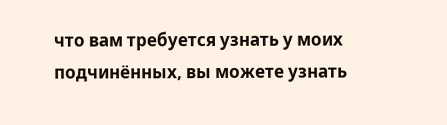что вам требуется узнать у моих подчинённых, вы можете узнать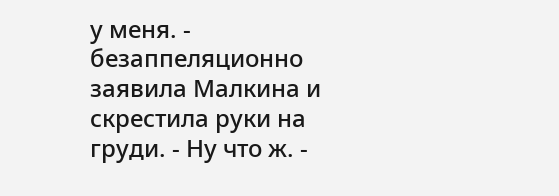у меня. - безаппеляционно заявила Малкина и скрестила руки на груди. - Ну что ж. -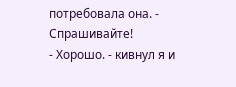потребовала она. - Спрашивайте!
- Хорошо. - кивнул я и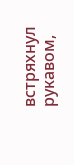встряхнул рукавом,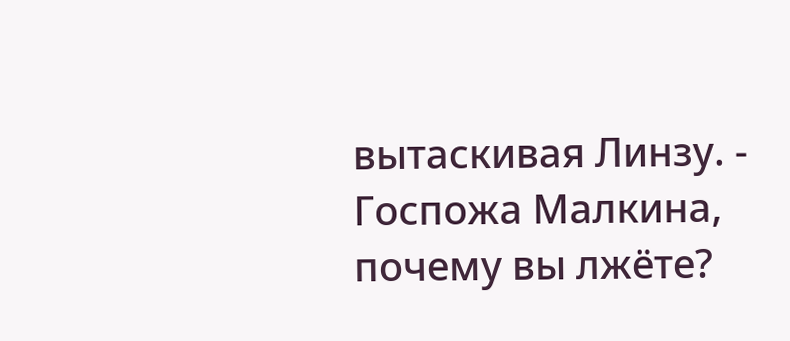вытаскивая Линзу. - Госпожа Малкина, почему вы лжёте?